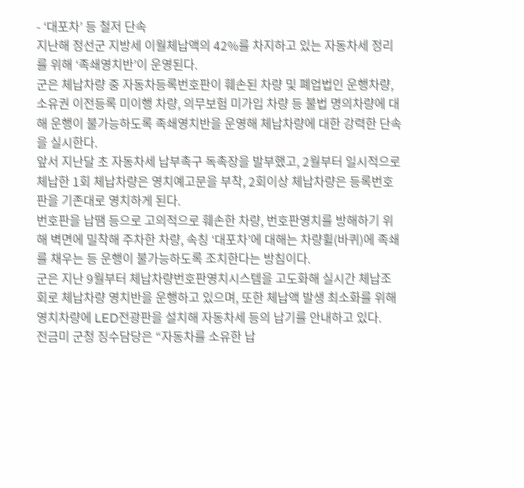- ‘대포차’ 등 철저 단속
지난해 정선군 지방세 이월체납액의 42%를 차지하고 있는 자동차세 정리를 위해 ‘족쇄영치반’이 운영된다.
군은 체납차량 중 자동차등록번호판이 훼손된 차량 및 폐업법인 운행차량, 소유권 이전등록 미이행 차량, 의무보험 미가입 차량 등 불법 명의차량에 대해 운행이 불가능하도록 족쇄영치반을 운영해 체납차량에 대한 강력한 단속을 실시한다.
앞서 지난달 초 자동차세 납부촉구 독촉장을 발부했고, 2월부터 일시적으로 체납한 1회 체납차량은 영치예고문을 부착, 2회이상 체납차량은 등록번호판을 기존대로 영치하게 된다.
번호판을 납땜 등으로 고의적으로 훼손한 차량, 번호판영치를 방해하기 위해 벽면에 밀착해 주차한 차량, 속칭 ‘대포차’에 대해는 차량휠(바퀴)에 족쇄를 채우는 등 운행이 불가능하도록 조치한다는 방침이다.
군은 지난 9월부터 체납차량번호판영치시스템을 고도화해 실시간 체납조회로 체납차량 영치반을 운행하고 있으며, 또한 체납액 발생 최소화를 위해 영치차량에 LED전광판을 설치해 자동차세 등의 납기를 안내하고 있다.
전금미 군청 징수담당은 “자동차를 소유한 납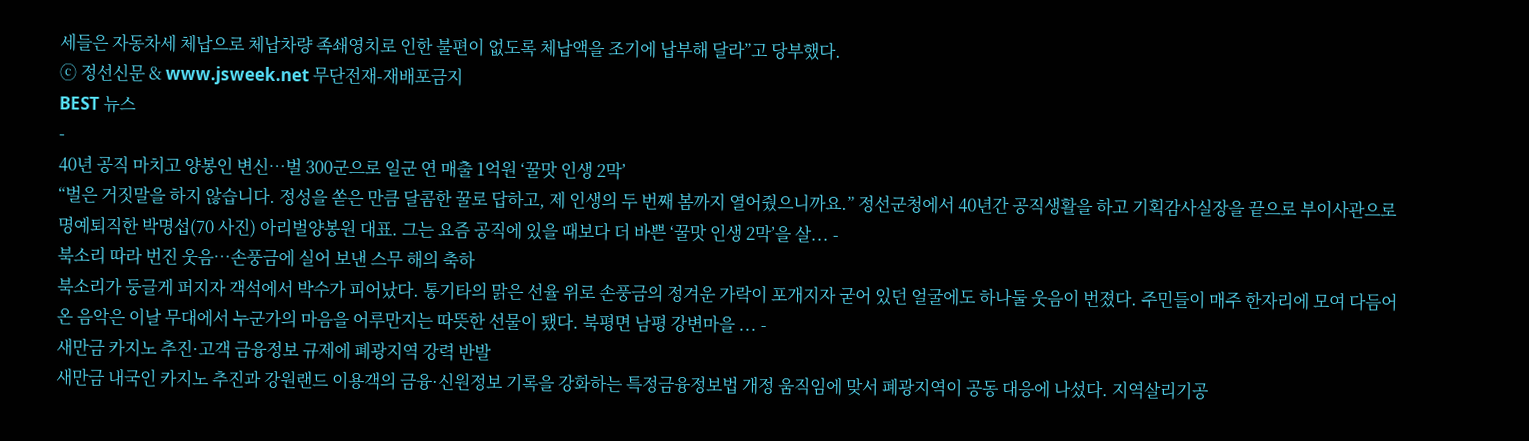세들은 자동차세 체납으로 체납차량 족쇄영치로 인한 불편이 없도록 체납액을 조기에 납부해 달라”고 당부했다.
ⓒ 정선신문 & www.jsweek.net 무단전재-재배포금지
BEST 뉴스
-
40년 공직 마치고 양봉인 변신…벌 300군으로 일군 연 매출 1억원 ‘꿀맛 인생 2막’
“벌은 거짓말을 하지 않습니다. 정성을 쏟은 만큼 달콤한 꿀로 답하고, 제 인생의 두 번째 봄까지 열어줬으니까요.” 정선군청에서 40년간 공직생활을 하고 기획감사실장을 끝으로 부이사관으로 명예퇴직한 박명섭(70 사진) 아리벌양봉원 대표. 그는 요즘 공직에 있을 때보다 더 바쁜 ‘꿀맛 인생 2막’을 살... -
북소리 따라 번진 웃음…손풍금에 실어 보낸 스무 해의 축하
북소리가 둥글게 퍼지자 객석에서 박수가 피어났다. 통기타의 맑은 선율 위로 손풍금의 정겨운 가락이 포개지자 굳어 있던 얼굴에도 하나둘 웃음이 번졌다. 주민들이 매주 한자리에 모여 다듬어온 음악은 이날 무대에서 누군가의 마음을 어루만지는 따뜻한 선물이 됐다. 북평면 남평 강변마을 ... -
새만금 카지노 추진·고객 금융정보 규제에 폐광지역 강력 반발
새만금 내국인 카지노 추진과 강원랜드 이용객의 금융·신원정보 기록을 강화하는 특정금융정보법 개정 움직임에 맞서 폐광지역이 공동 대응에 나섰다. 지역살리기공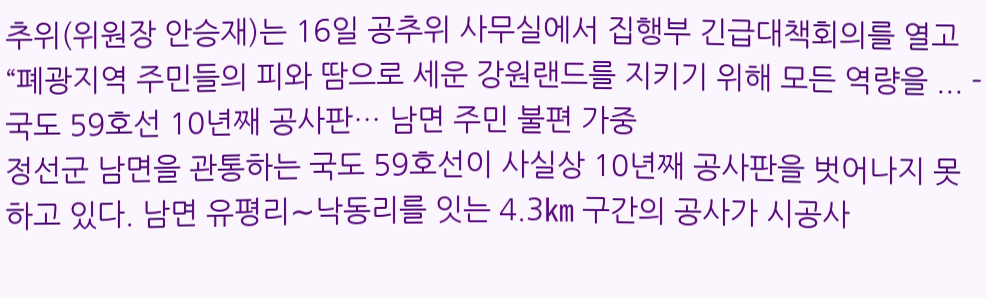추위(위원장 안승재)는 16일 공추위 사무실에서 집행부 긴급대책회의를 열고 “폐광지역 주민들의 피와 땀으로 세운 강원랜드를 지키기 위해 모든 역량을 ... -
국도 59호선 10년째 공사판… 남면 주민 불편 가중
정선군 남면을 관통하는 국도 59호선이 사실상 10년째 공사판을 벗어나지 못하고 있다. 남면 유평리∼낙동리를 잇는 4.3㎞ 구간의 공사가 시공사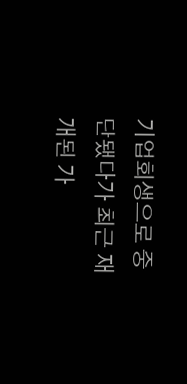기업회생으로 중단됐다가 최근 재개된 가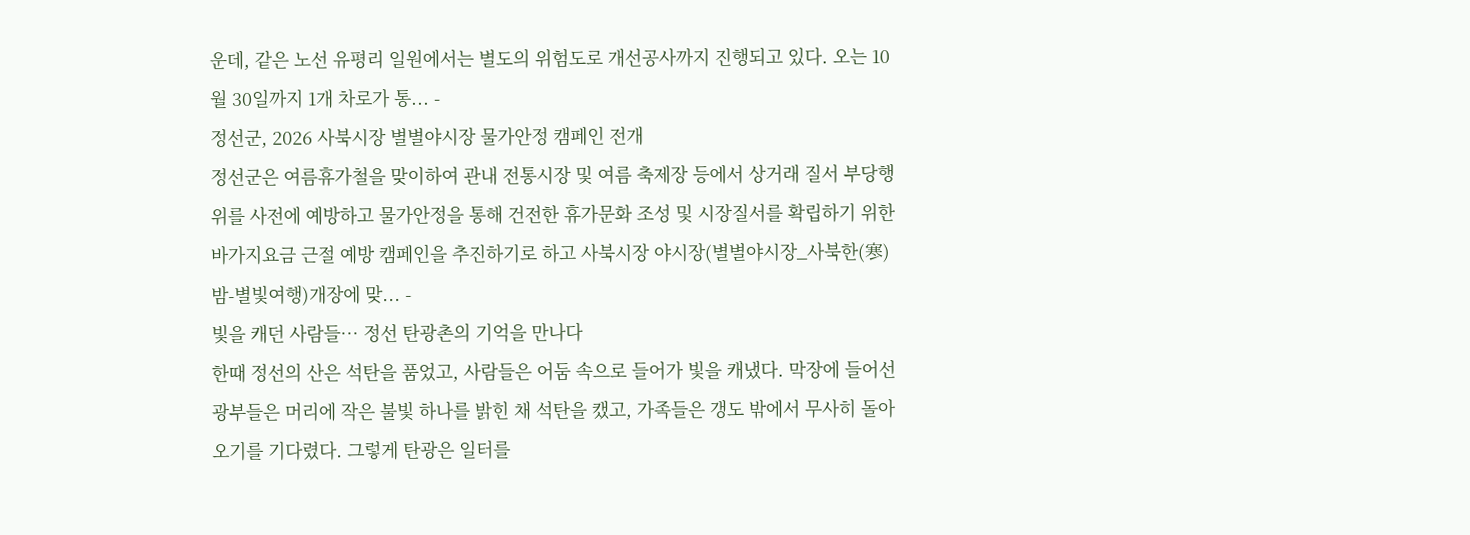운데, 같은 노선 유평리 일원에서는 별도의 위험도로 개선공사까지 진행되고 있다. 오는 10월 30일까지 1개 차로가 통... -
정선군, 2026 사북시장 별별야시장 물가안정 캠페인 전개
정선군은 여름휴가철을 맞이하여 관내 전통시장 및 여름 축제장 등에서 상거래 질서 부당행위를 사전에 예방하고 물가안정을 통해 건전한 휴가문화 조성 및 시장질서를 확립하기 위한 바가지요금 근절 예방 캠페인을 추진하기로 하고 사북시장 야시장(별별야시장_사북한(寒)밤-별빛여행)개장에 맞... -
빛을 캐던 사람들… 정선 탄광촌의 기억을 만나다
한때 정선의 산은 석탄을 품었고, 사람들은 어둠 속으로 들어가 빛을 캐냈다. 막장에 들어선 광부들은 머리에 작은 불빛 하나를 밝힌 채 석탄을 캤고, 가족들은 갱도 밖에서 무사히 돌아오기를 기다렸다. 그렇게 탄광은 일터를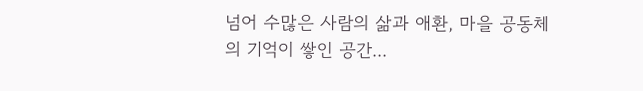넘어 수많은 사람의 삶과 애환, 마을 공동체의 기억이 쌓인 공간...